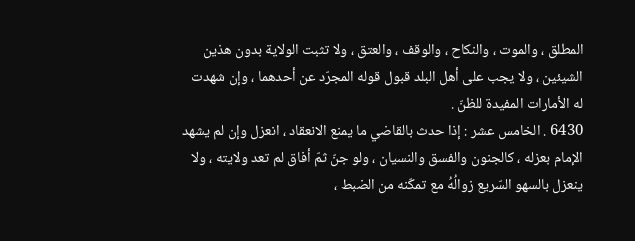المطلق ، والموت ، والنكاح ، والوقف ، والعتق ، ولا تثبت الولاية بدون هذين
الشيئين ، ولا يجب على أهل البلد قبول قوله المجرّد عن أحدهما ، وإن شهدت
له الأمارات المفيدة للظنّ .
6430 . الخامس عشر : إذا حدث بالقاضي ما يمنع الانعقاد ، انعزل وإن لم يشهد
الإمام بعزله ، كالجنون والفسق والنسيان ، ولو جنّ ثمّ أفاق لم تعد ولايته ، ولا
ينعزل بالسهو السّريع زوالُهُ مع تمكّنه من الضبط ،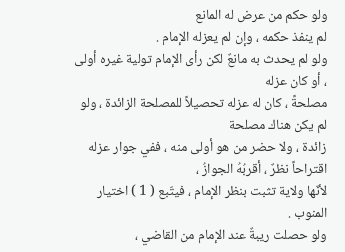ولو حكم من عرض له المانع
لم ينفذ حكمه ، وإن لم يعزله الإمام .
ولو لم يحدث به مانعٌ لكن رأى الإمام تولية غيره أولى ، أو كان عزله
مصلحةً ، كان له عزله تحصيلاً للمصلحة الزائدة ، ولو لم يكن هناك مصلحة
زائدة ، ولا حضر من هو أولى منه ، ففي جوار عزله اقتراحاً نظرٌ ، أقربُهُ الجوازُ ،
لأنّها ولاية تثبت بنظر الإمام ، فيتّبع ( 1 ) اختيار المنوب .
ولو حصلت ريبةٌ عند الإمام من القاضي ،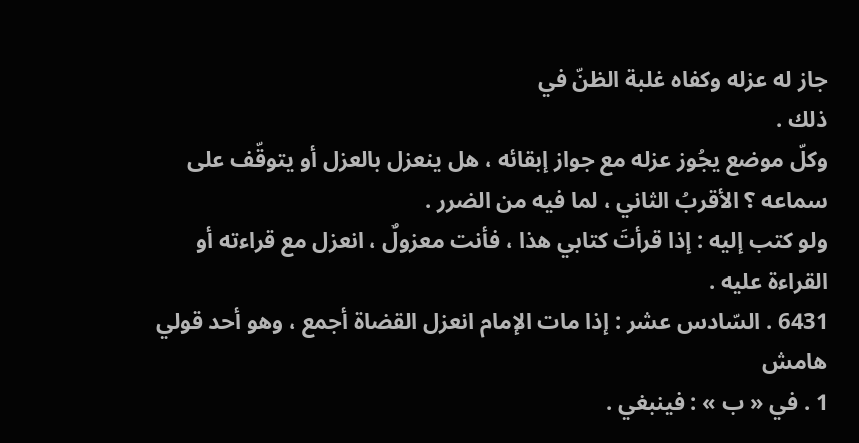جاز له عزله وكفاه غلبة الظنّ في
ذلك .
وكلّ موضع يجُوز عزله مع جواز إبقائه ، هل ينعزل بالعزل أو يتوقّف على
سماعه ؟ الأقربُ الثاني ، لما فيه من الضرر .
ولو كتب إليه : إذا قرأتَ كتابي هذا ، فأنت معزولٌ ، انعزل مع قراءته أو
القراءة عليه .
6431 . السّادس عشر : إذا مات الإمام انعزل القضاة أجمع ، وهو أحد قولي
هامش
1 . في « ب » : فينبغي .